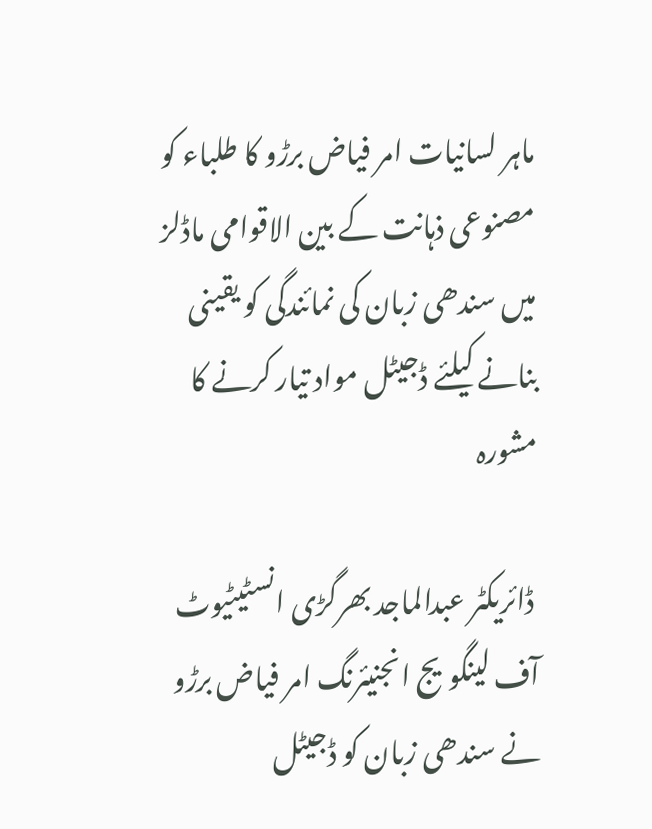ماہر لسانیات امر فیاض برڑو کا طلباء کو مصنوعی ذہانت کے بین الاقوامی ماڈلز میں سندھی زبان کی نمائندگی کو یقینی بنانے کیلئے ڈجیٹل مواد تیار کرنے کا مشورہ

 ڈائریکٹر عبدالماجد بھرگڑی انسٹیٹیوٹ آف لینگویج انجنیئرنگ امر فیاض برڑو نے سندھی زبان کو ڈجیٹل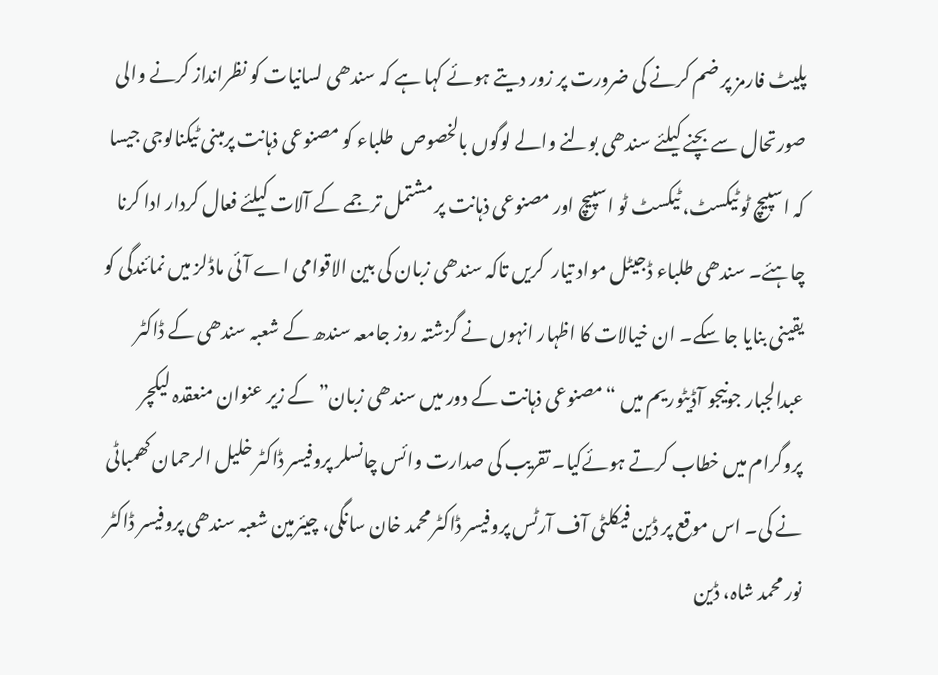پلیٹ فارمز پر ضم کرنے کی ضرورت پر زور دیتے ہوئے کہا ہے کہ سندھی لسانیات کو نظرانداز کرنے والی صورتحال سے بچنے کیلئے سندھی بولنے والے لوگوں بالخصوص  طلباء کو مصنوعی ذہانت پرمبنی ٹیکنالوجی جیسا کہ اسپیچ ٹو ٹیکسٹ، ٹیکسٹ ٹو اسپیچ اور مصنوعی ذہانت پر مشتمل ترجمے کے آلات کیلئے فعال کردار ادا کرنا چاہئے۔ سندھی طلباء ڈجیٹل مواد تیار  کریں تاکہ سندھی زبان کی بین الاقوامی اے آئی ماڈلز میں نمائندگی کو یقینی بنایا جا سکے۔ ان خیالات کا اظہار انہوں نے گزشتہ روز جامعہ سندھ کے شعبہ سندھی کے ڈاکٹر عبدالجبار جونیجو آڈیٹوریم میں “مصنوعی ذہانت کے دور میں سندھی زبان” کے زیر عنوان منعقدہ لیکچر پروگرام میں خطاب کرتے ہوئےکیا۔ تقریب کی صدارت وائس چانسلر پروفیسر ڈاکٹر خلیل الرحمان کھمباٹی نے کی۔ اس موقع پر ڈین فیکلٹی آف آرٹس پروفیسر ڈاکٹر محمد خان سانگی، چیئرمین شعبہ سندھی پروفیسر ڈاکٹر نور محمد شاہ، ڈین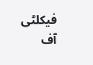فیکلٹی آف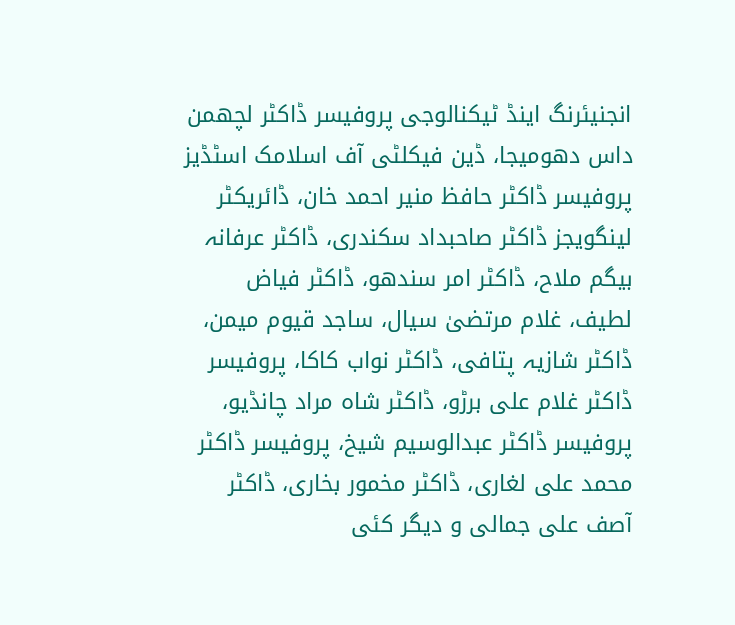انجنیئرنگ اینڈ ٹیکنالوجی پروفیسر ڈاکٹر لچھمن داس دھومیجا، ڈین فیکلٹی آف اسلامک اسٹڈیز پروفیسر ڈاکٹر حافظ منیر احمد خان، ڈائریکٹر لینگویجز ڈاکٹر صاحبداد سکندری، ڈاکٹر عرفانہ بیگم ملاح، ڈاکٹر امر سندھو، ڈاکٹر فیاض لطیف، غلام مرتضیٰ سیال، ساجد قیوم میمن، ڈاکٹر شازیہ پتافی، ڈاکٹر نواب کاکا، پروفیسر ڈاکٹر غلام علی برڑو، ڈاکٹر شاہ مراد چانڈیو، پروفیسر ڈاکٹر عبدالوسیم شیخ، پروفیسر ڈاکٹر محمد علی لغاری، ڈاکٹر مخمور بخاری، ڈاکٹر آصف علی جمالی و دیگر کئی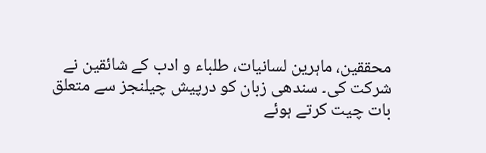محققین، ماہرین لسانیات، طلباء و ادب کے شائقین نے شرکت کی۔ سندھی زبان کو درپیش چیلنجز سے متعلق بات چیت کرتے ہوئے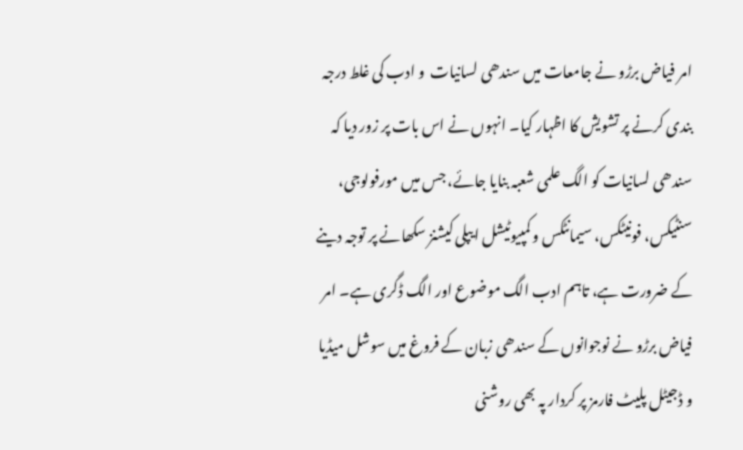امر فیاض برڑو نے جامعات میں سندھی لسانیات  و ادب کی غلط درجہ بندی کرنے پر تشویش کا اظہار کیا۔ انہوں نے اس بات پر زور دیا کہ سندھی لسانیات کو الگ علمی شعبہ بنایا جائے، جس میں مورفولوجی، سنٹیکس، فونیٹکس، سیمانٹکس و کمپیوٹیشل ایپلی کیشنز سکھانے پر توجہ دینے کے ضرورت ہے، تاہم ادب الگ موضوع اور الگ ڈگری ہے۔ امر فیاض برڑو نے نوجوانوں کے سندھی زبان کے فروغ میں سوشل میڈیا و ڈجیٹل پلیٹ فارمز پر کردار پہ بھی روشنی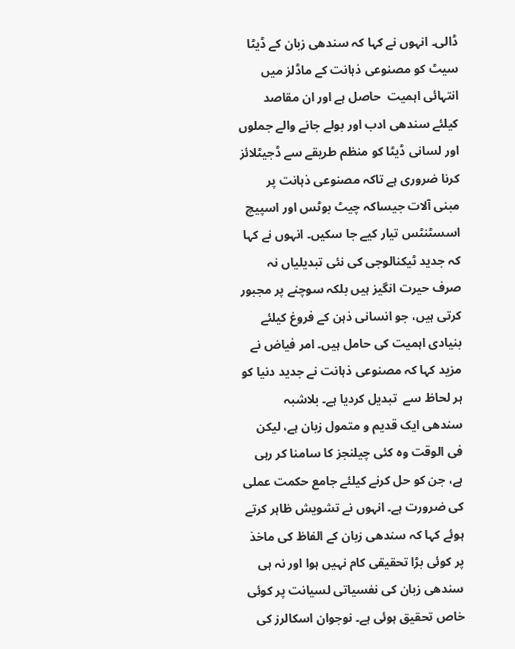ڈالی۔ انہوں نے کہا کہ سندھی زبان کے ڈیٹا سیٹ کو مصنوعی ذہانت کے ماڈلز میں انتہائی اہمیت  حاصل ہے اور ان مقاصد کیلئے سندھی ادب اور بولے جانے والے جملوں اور لسانی ڈیٹا کو منظم طریقے سے ڈجیٹلائز کرنا ضروری ہے تاکہ مصنوعی ذہانت پر مبنی آلات جیساکہ چیٹ بوٹس اور اسپیچ اسسٹنٹس تیار کیے جا سکیں۔ انہوں نے کہا کہ جدید ٹیکنالوجی کی نئی تبدیلیاں نہ صرف حیرت انگیز ہیں بلکہ سوچنے پر مجبور کرتی ہیں، جو انسانی ذہن کے فروغ کیلئے بنیادی اہمیت کی حامل ہیں۔ امر فیاض نے مزید کہا کہ مصنوعی ذہانت نے جدید دنیا کو ہر لحاظ سے  تبدیل کردیا ہے۔ بلاشبہ سندھی ایک قدیم و متمول زبان ہے، لیکن فی الوقت وہ کئی چیلنجز کا سامنا کر رہی ہے، جن کو حل کرنے کیلئے جامع حکمت عملی کی ضرورت ہے۔ انہوں نے تشویش ظاہر کرتے ہوئے کہا کہ سندھی زبان کے الفاظ کی ماخذ پر کوئی بڑا تحقیقی کام نہیں ہوا اور نہ ہی سندھی زبان کی نفسیاتی لسیانت پر کوئی خاص تحقیق ہوئی ہے۔ نوجوان اسکالرز کی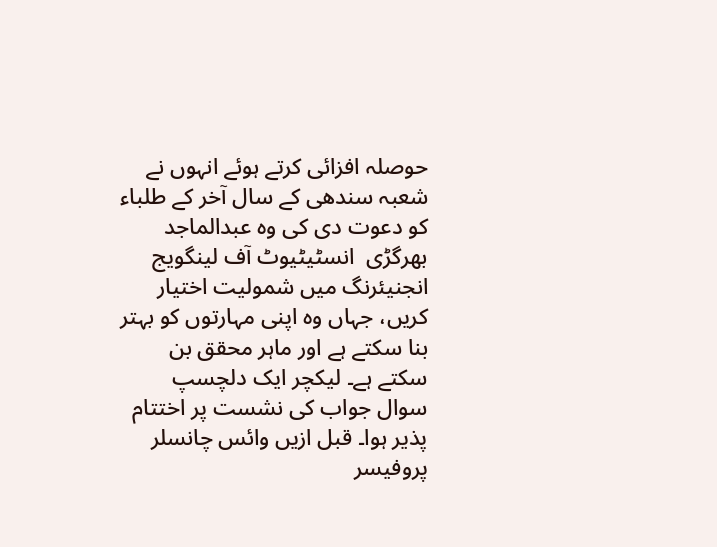حوصلہ افزائی کرتے ہوئے انہوں نے شعبہ سندھی کے سال آخر کے طلباء کو دعوت دی کی وہ عبدالماجد بھرگڑی  انسٹیٹیوٹ آف لینگویج انجنیئرنگ میں شمولیت اختیار کریں، جہاں وہ اپنی مہارتوں کو بہتر بنا سکتے ہے اور ماہر محقق بن سکتے ہے۔ لیکچر ایک دلچسپ سوال جواب کی نشست پر اختتام پذیر ہوا۔ قبل ازیں وائس چانسلر پروفیسر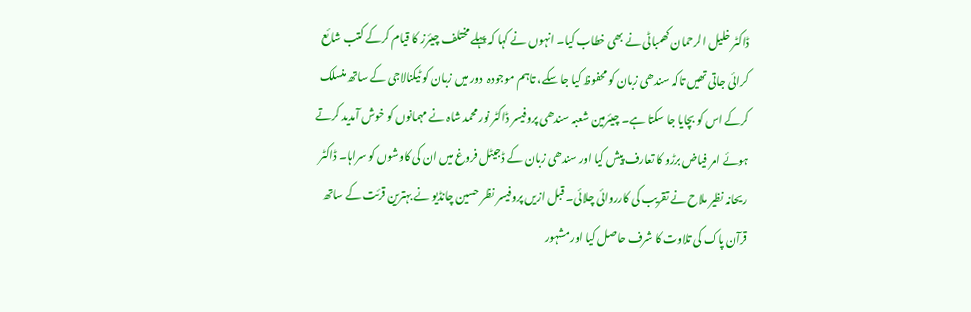ڈاکٹر خلیل الرحمان کھمباٹی نے بھی خطاب کیا۔ انہوں نے کہا کہ پہلے مختلف چیئرز کا قیام کرکے کتب شائع کرائی جاتی تھیں تاکہ سندھی زبان کو محفوظ کیا جا سکے، تاہم موجودہ  دور میں زبان کو ٹیکنالاجی کے ساتھ منسلک کرکے اس کو بچایا جا سکتا ہے۔ چیئرمین شعبہ سندھی پروفیسر ڈاکٹر نور محمد شاہ نے مہمانوں کو خوش آمدید کرتے ہوئے امر فیاض برڑو کا تعارف پیش کیا اور سندھی زبان کے ڈجیٹل فروغ میں ان کی کاوشوں کو سراہا۔ ڈاکٹر ریحانہ نظیر ملاح نے تقریب کی کارروائی چلائی۔ قبل ازیں پروفیسر نظر حسین چانڈیو نے بہترین قرئت کے ساتھ قرآن پاک کی تلاوت کا شرف حاصل کیا اور مشہور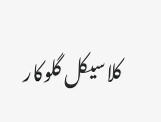کلاسیکل گلوکار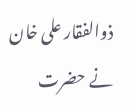ذوالفقار علی خان نے حضرت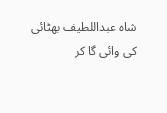شاہ عبداللطیف بھٹائی کی وائی گا کر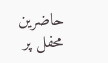حاضرین محفل پر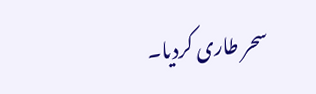سحر طاری کردیا۔